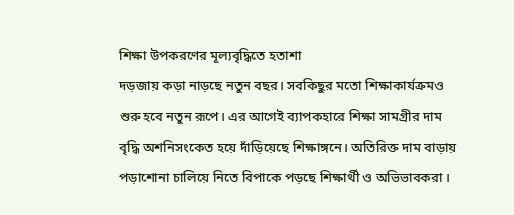শিক্ষা উপকরণের মূল্যবৃদ্ধিতে হতাশা
দড়জায় কড়া নাড়ছে নতুন বছর। সবকিছুর মতো শিক্ষাকার্যক্রমও শুরু হবে নতুন রূপে। এর আগেই ব্যাপকহারে শিক্ষা সামগ্রীর দাম বৃদ্ধি অশনিসংকেত হয়ে দাঁড়িয়েছে শিক্ষাঙ্গনে। অতিরিক্ত দাম বাড়ায় পড়াশোনা চালিয়ে নিতে বিপাকে পড়ছে শিক্ষার্থী ও অভিভাবকরা ।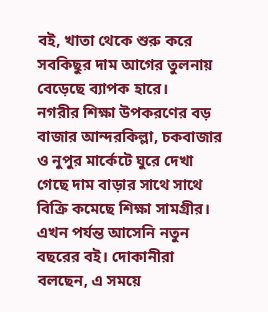বই, খাতা থেকে শুরু করে সবকিছুর দাম আগের তুলনায় বেড়েছে ব্যাপক হারে।
নগরীর শিক্ষা উপকরণের বড় বাজার আন্দরকিল্লা, চকবাজার ও নুপুর মার্কেটে ঘুরে দেখা গেছে দাম বাড়ার সাথে সাথে বিক্রি কমেছে শিক্ষা সামগ্রীর। এখন পর্যন্ত আসেনি নতুন বছরের বই। দোকানীরা বলছেন, এ সময়ে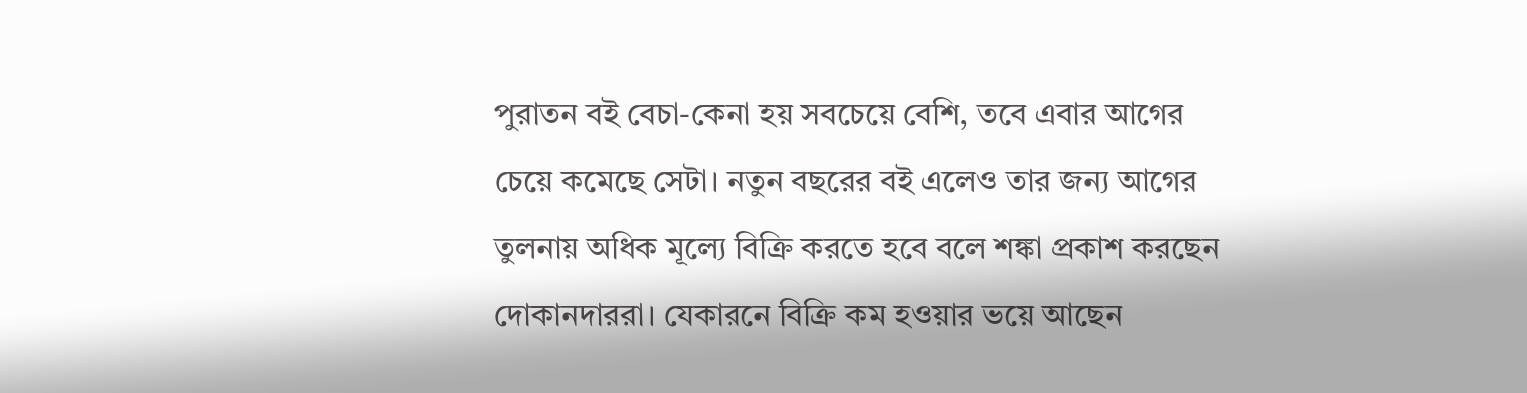পুরাতন বই বেচা-কেনা হয় সবচেয়ে বেশি, তবে এবার আগের চেয়ে কমেছে সেটা। নতুন বছরের বই এলেও তার জন্য আগের তুলনায় অধিক মূল্যে বিক্রি করতে হবে বলে শঙ্কা প্রকাশ করছেন দোকানদাররা। যেকারনে বিক্রি কম হওয়ার ভয়ে আছেন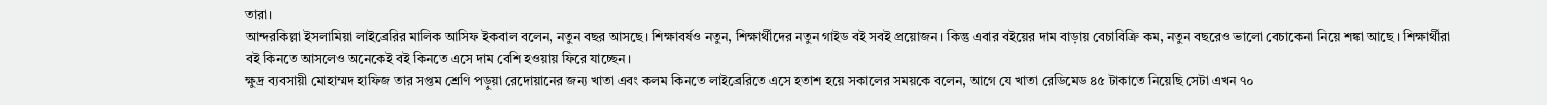তারা।
আন্দরকিল্লা ইসলামিয়া লাইব্রেরির মালিক আসিফ ইকবাল বলেন, নতুন বছর আসছে। শিক্ষাবর্ষও নতুন, শিক্ষার্থীদের নতুন গাইড বই সবই প্রয়োজন। কিন্তু এবার বইয়ের দাম বাড়ায় বেচাবিক্রি কম, নতুন বছরেও ভালো বেচাকেনা নিয়ে শঙ্কা আছে । শিক্ষার্থীরা বই কিনতে আসলেও অনেকেই বই কিনতে এসে দাম বেশি হওয়ায় ফিরে যাচ্ছেন।
ক্ষুদ্র ব্যবসায়ী মোহাম্মদ হাফিজ তার সপ্তম শ্রেণি পড়ুয়া রেদোয়ানের জন্য খাতা এবং কলম কিনতে লাইব্রেরিতে এসে হতাশ হয়ে সকালের সময়কে বলেন, আগে যে খাতা রেডিমেড ৪৫ টাকাতে নিয়েছি সেটা এখন ৭০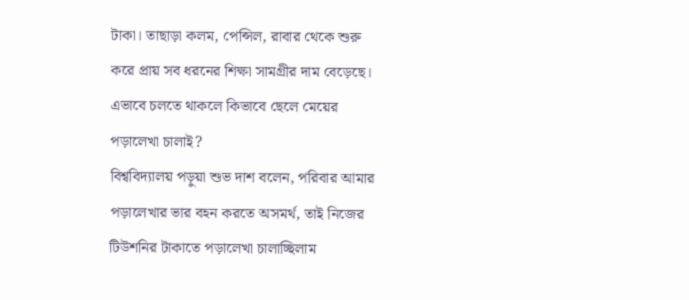টাকা। তাছাড়া কলম, পেন্সিল, রাবার থেকে শুরু করে প্রায় সব ধরনের শিক্ষা সামগ্রীর দাম বেড়েছে। এভাবে চলতে থাকলে কিভাবে ছেলে মেয়ের পড়ালেখা চালাই?
বিশ্ববিদ্যালয় পড়ুয়া শুভ দাশ বলেন, পরিবার আমার পড়ালেখার ভার বহন করতে অসমর্থ, তাই নিজের টিউশনির টাকাতে পড়ালেখা চালাচ্ছিলাম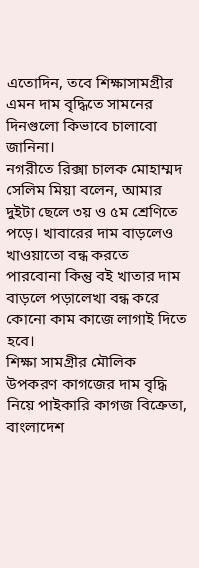এতোদিন, তবে শিক্ষাসামগ্রীর এমন দাম বৃদ্ধিতে সামনের দিনগুলো কিভাবে চালাবো জানিনা।
নগরীতে রিক্সা চালক মোহাম্মদ সেলিম মিয়া বলেন, আমার দুইটা ছেলে ৩য় ও ৫ম শ্রেণিতে পড়ে। খাবারের দাম বাড়লেও খাওয়াতো বন্ধ করতে পারবোনা কিন্তু বই খাতার দাম বাড়লে পড়ালেখা বন্ধ করে কোনো কাম কাজে লাগাই দিতে হবে।
শিক্ষা সামগ্রীর মৌলিক উপকরণ কাগজের দাম বৃদ্ধি নিয়ে পাইকারি কাগজ বিক্রেতা, বাংলাদেশ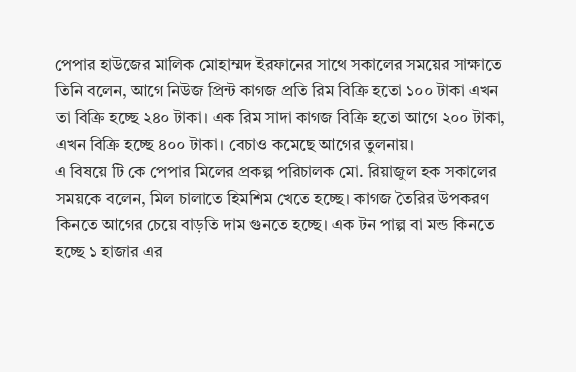পেপার হাউজের মালিক মোহাম্মদ ইরফানের সাথে সকালের সময়ের সাক্ষাতে তিনি বলেন, আগে নিউজ প্রিন্ট কাগজ প্রতি রিম বিক্রি হতো ১০০ টাকা এখন তা বিক্রি হচ্ছে ২৪০ টাকা। এক রিম সাদা কাগজ বিক্রি হতো আগে ২০০ টাকা, এখন বিক্রি হচ্ছে ৪০০ টাকা। বেচাও কমেছে আগের তুলনায়।
এ বিষয়ে টি কে পেপার মিলের প্রকল্প পরিচালক মো. রিয়াজুল হক সকালের সময়কে বলেন, মিল চালাতে হিমশিম খেতে হচ্ছে। কাগজ তৈরির উপকরণ কিনতে আগের চেয়ে বাড়তি দাম গুনতে হচ্ছে। এক টন পাল্প বা মন্ড কিনতে হচ্ছে ১ হাজার এর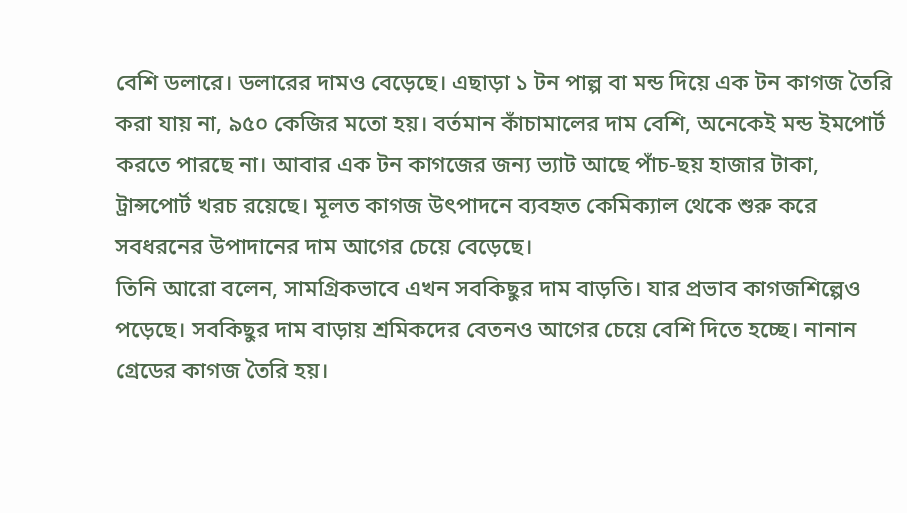বেশি ডলারে। ডলারের দামও বেড়েছে। এছাড়া ১ টন পাল্প বা মন্ড দিয়ে এক টন কাগজ তৈরি করা যায় না, ৯৫০ কেজির মতো হয়। বর্তমান কাঁচামালের দাম বেশি, অনেকেই মন্ড ইমপোর্ট করতে পারছে না। আবার এক টন কাগজের জন্য ভ্যাট আছে পাঁচ-ছয় হাজার টাকা, ট্রান্সপোর্ট খরচ রয়েছে। মূলত কাগজ উৎপাদনে ব্যবহৃত কেমিক্যাল থেকে শুরু করে সবধরনের উপাদানের দাম আগের চেয়ে বেড়েছে।
তিনি আরো বলেন, সামগ্রিকভাবে এখন সবকিছুর দাম বাড়তি। যার প্রভাব কাগজশিল্পেও পড়েছে। সবকিছুর দাম বাড়ায় শ্রমিকদের বেতনও আগের চেয়ে বেশি দিতে হচ্ছে। নানান গ্রেডের কাগজ তৈরি হয়।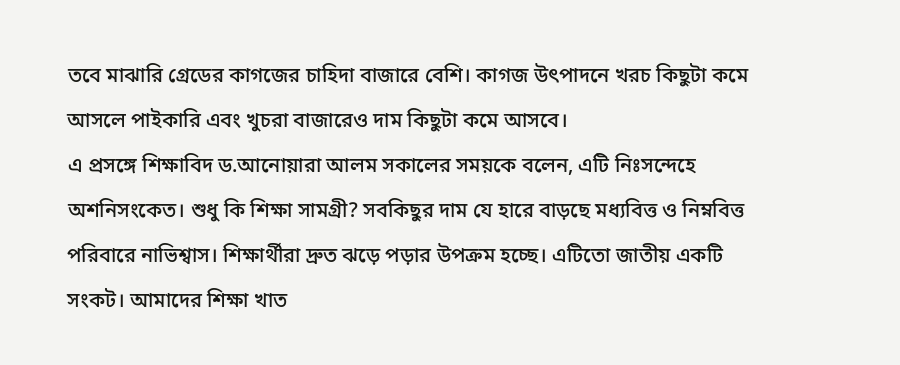তবে মাঝারি গ্রেডের কাগজের চাহিদা বাজারে বেশি। কাগজ উৎপাদনে খরচ কিছুটা কমে আসলে পাইকারি এবং খুচরা বাজারেও দাম কিছুটা কমে আসবে।
এ প্রসঙ্গে শিক্ষাবিদ ড.আনোয়ারা আলম সকালের সময়কে বলেন, এটি নিঃসন্দেহে অশনিসংকেত। শুধু কি শিক্ষা সামগ্রী? সবকিছুর দাম যে হারে বাড়ছে মধ্যবিত্ত ও নিম্নবিত্ত পরিবারে নাভিশ্বাস। শিক্ষার্থীরা দ্রুত ঝড়ে পড়ার উপক্রম হচ্ছে। এটিতো জাতীয় একটি সংকট। আমাদের শিক্ষা খাত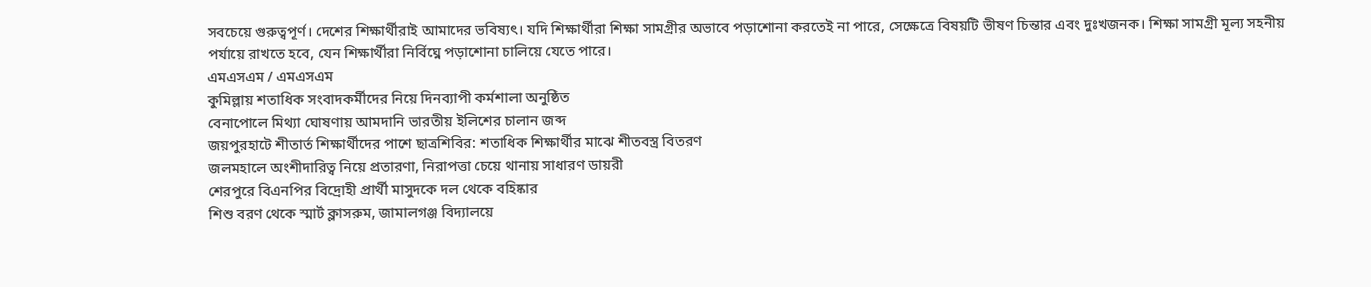সবচেয়ে গুরুত্বপূর্ণ। দেশের শিক্ষার্থীরাই আমাদের ভবিষ্যৎ। যদি শিক্ষার্থীরা শিক্ষা সামগ্রীর অভাবে পড়াশোনা করতেই না পারে, সেক্ষেত্রে বিষয়টি ভীষণ চিন্তার এবং দুঃখজনক। শিক্ষা সামগ্রী মূল্য সহনীয় পর্যায়ে রাখতে হবে, যেন শিক্ষার্থীরা নির্বিঘ্নে পড়াশোনা চালিয়ে যেতে পারে।
এমএসএম / এমএসএম
কুমিল্লায় শতাধিক সংবাদকর্মীদের নিয়ে দিনব্যাপী কর্মশালা অনুষ্ঠিত
বেনাপোলে মিথ্যা ঘোষণায় আমদানি ভারতীয় ইলিশের চালান জব্দ
জয়পুরহাটে শীতার্ত শিক্ষার্থীদের পাশে ছাত্রশিবির: শতাধিক শিক্ষার্থীর মাঝে শীতবস্ত্র বিতরণ
জলমহালে অংশীদারিত্ব নিয়ে প্রতারণা, নিরাপত্তা চেয়ে থানায় সাধারণ ডায়রী
শেরপুরে বিএনপির বিদ্রোহী প্রার্থী মাসুদকে দল থেকে বহিষ্কার
শিশু বরণ থেকে স্মার্ট ক্লাসরুম, জামালগঞ্জ বিদ্যালয়ে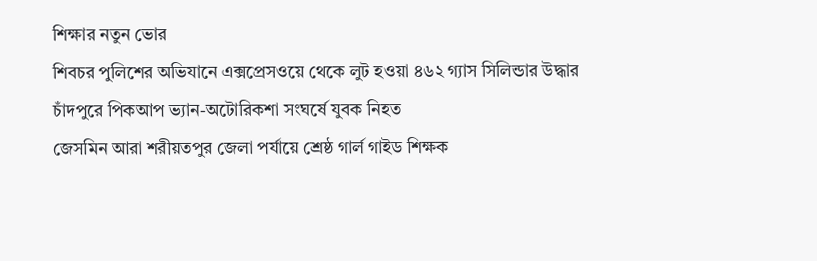শিক্ষার নতুন ভোর
শিবচর পুলিশের অভিযানে এক্সপ্রেসওয়ে থেকে লুট হওয়া ৪৬২ গ্যাস সিলিন্ডার উদ্ধার
চাঁদপুরে পিকআপ ভ্যান-অটোরিকশা সংঘর্ষে যুবক নিহত
জেসমিন আরা শরীয়তপুর জেলা পর্যায়ে শ্রেষ্ঠ গার্ল গাইড শিক্ষক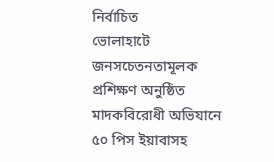নির্বাচিত
ভোলাহাটে জনসচেতনতামূলক প্রশিক্ষণ অনুষ্ঠিত
মাদকবিরোধী অভিযানে ৫০ পিস ইয়াবাসহ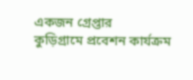একজন গ্রেপ্তার
কুড়িগ্রামে প্রবেশন কার্যক্রম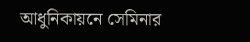আধুনিকায়নে সেমিনার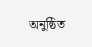অনুষ্ঠিত